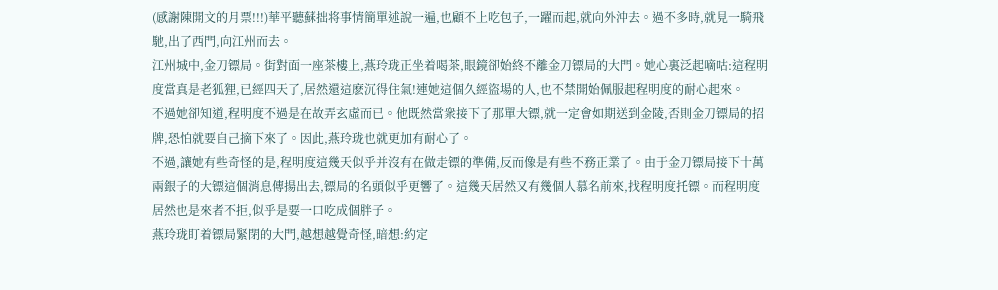(感謝陳開文的月票!!!)華平聽蘇拙将事情簡單述說一遍,也顧不上吃包子,一躍而起,就向外沖去。過不多時,就見一騎飛馳,出了西門,向江州而去。
江州城中,金刀镖局。街對面一座茶樓上,燕玲珑正坐着喝茶,眼鏡卻始終不離金刀镖局的大門。她心裏泛起嘀咕:這程明度當真是老狐狸,已經四天了,居然還這麽沉得住氣!連她這個久經盜場的人,也不禁開始佩服起程明度的耐心起來。
不過她卻知道,程明度不過是在故弄玄虛而已。他既然當衆接下了那單大镖,就一定會如期送到金陵,否則金刀镖局的招牌,恐怕就要自己摘下來了。因此,燕玲珑也就更加有耐心了。
不過,讓她有些奇怪的是,程明度這幾天似乎并沒有在做走镖的準備,反而像是有些不務正業了。由于金刀镖局接下十萬兩銀子的大镖這個消息傳揚出去,镖局的名頭似乎更響了。這幾天居然又有幾個人慕名前來,找程明度托镖。而程明度居然也是來者不拒,似乎是要一口吃成個胖子。
燕玲珑盯着镖局緊閉的大門,越想越覺奇怪,暗想:約定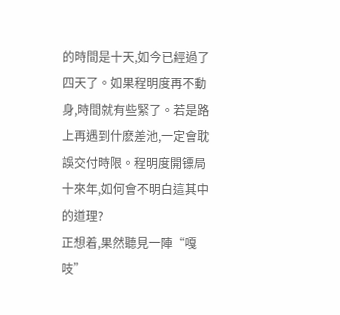的時間是十天,如今已經過了四天了。如果程明度再不動身,時間就有些緊了。若是路上再遇到什麽差池,一定會耽誤交付時限。程明度開镖局十來年,如何會不明白這其中的道理?
正想着,果然聽見一陣“嘎吱”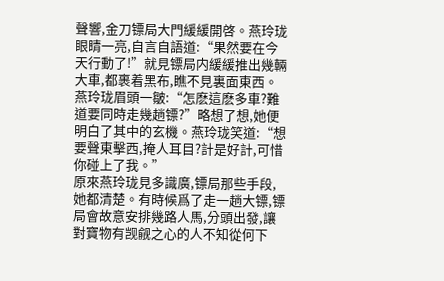聲響,金刀镖局大門緩緩開啓。燕玲珑眼睛一亮,自言自語道:“果然要在今天行動了!”就見镖局内緩緩推出幾輛大車,都裹着黑布,瞧不見裏面東西。
燕玲珑眉頭一皺:“怎麽這麽多車?難道要同時走幾趟镖?”略想了想,她便明白了其中的玄機。燕玲珑笑道:“想要聲東擊西,掩人耳目?計是好計,可惜你碰上了我。”
原來燕玲珑見多識廣,镖局那些手段,她都清楚。有時候爲了走一趟大镖,镖局會故意安排幾路人馬,分頭出發,讓對寶物有觊觎之心的人不知從何下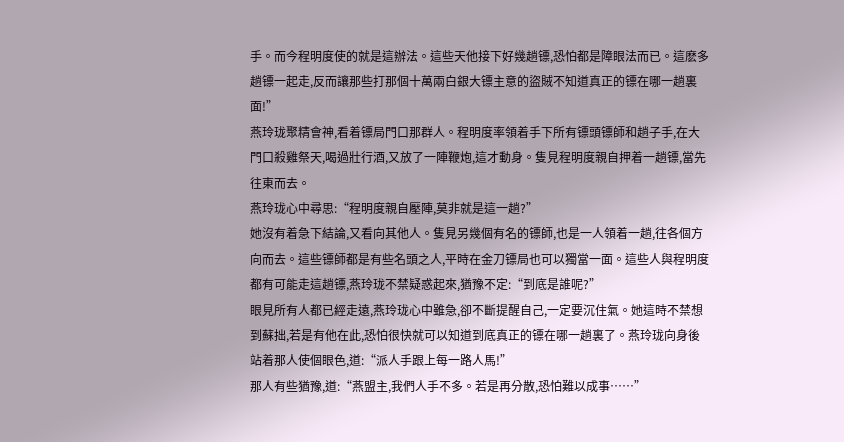手。而今程明度使的就是這辦法。這些天他接下好幾趟镖,恐怕都是障眼法而已。這麽多趟镖一起走,反而讓那些打那個十萬兩白銀大镖主意的盜賊不知道真正的镖在哪一趟裏面!”
燕玲珑聚精會神,看着镖局門口那群人。程明度率領着手下所有镖頭镖師和趟子手,在大門口殺雞祭天,喝過壯行酒,又放了一陣鞭炮,這才動身。隻見程明度親自押着一趟镖,當先往東而去。
燕玲珑心中尋思:“程明度親自壓陣,莫非就是這一趟?”
她沒有着急下結論,又看向其他人。隻見另幾個有名的镖師,也是一人領着一趟,往各個方向而去。這些镖師都是有些名頭之人,平時在金刀镖局也可以獨當一面。這些人與程明度都有可能走這趟镖,燕玲珑不禁疑惑起來,猶豫不定:“到底是誰呢?”
眼見所有人都已經走遠,燕玲珑心中雖急,卻不斷提醒自己,一定要沉住氣。她這時不禁想到蘇拙,若是有他在此,恐怕很快就可以知道到底真正的镖在哪一趟裏了。燕玲珑向身後站着那人使個眼色,道:“派人手跟上每一路人馬!”
那人有些猶豫,道:“燕盟主,我們人手不多。若是再分散,恐怕難以成事……”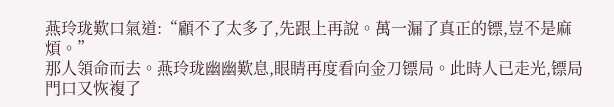燕玲珑歎口氣道:“顧不了太多了,先跟上再說。萬一漏了真正的镖,豈不是麻煩。”
那人領命而去。燕玲珑幽幽歎息,眼睛再度看向金刀镖局。此時人已走光,镖局門口又恢複了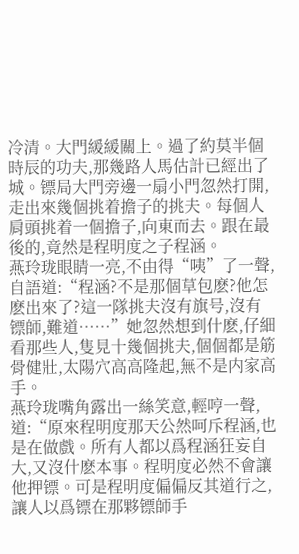冷清。大門緩緩關上。過了約莫半個時辰的功夫,那幾路人馬估計已經出了城。镖局大門旁邊一扇小門忽然打開,走出來幾個挑着擔子的挑夫。每個人肩頭挑着一個擔子,向東而去。跟在最後的,竟然是程明度之子程涵。
燕玲珑眼睛一亮,不由得“咦”了一聲,自語道:“程涵?不是那個草包麽?他怎麽出來了?這一隊挑夫沒有旗号,沒有镖師,難道……”她忽然想到什麽,仔細看那些人,隻見十幾個挑夫,個個都是筋骨健壯,太陽穴高高隆起,無不是内家高手。
燕玲珑嘴角露出一絲笑意,輕哼一聲,道:“原來程明度那天公然呵斥程涵,也是在做戲。所有人都以爲程涵狂妄自大,又沒什麽本事。程明度必然不會讓他押镖。可是程明度偏偏反其道行之,讓人以爲镖在那夥镖師手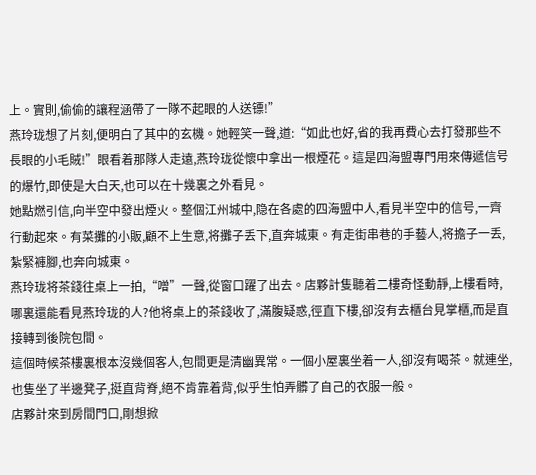上。實則,偷偷的讓程涵帶了一隊不起眼的人送镖!”
燕玲珑想了片刻,便明白了其中的玄機。她輕笑一聲,道:“如此也好,省的我再費心去打發那些不長眼的小毛賊!”眼看着那隊人走遠,燕玲珑從懷中拿出一根煙花。這是四海盟專門用來傳遞信号的爆竹,即使是大白天,也可以在十幾裏之外看見。
她點燃引信,向半空中發出煙火。整個江州城中,隐在各處的四海盟中人,看見半空中的信号,一齊行動起來。有菜攤的小販,顧不上生意,将攤子丢下,直奔城東。有走街串巷的手藝人,将擔子一丢,紮緊褲腳,也奔向城東。
燕玲珑将茶錢往桌上一拍,“噌”一聲,從窗口躍了出去。店夥計隻聽着二樓奇怪動靜,上樓看時,哪裏還能看見燕玲珑的人?他将桌上的茶錢收了,滿腹疑惑,徑直下樓,卻沒有去櫃台見掌櫃,而是直接轉到後院包間。
這個時候茶樓裏根本沒幾個客人,包間更是清幽異常。一個小屋裏坐着一人,卻沒有喝茶。就連坐,也隻坐了半邊凳子,挺直背脊,絕不肯靠着背,似乎生怕弄髒了自己的衣服一般。
店夥計來到房間門口,剛想掀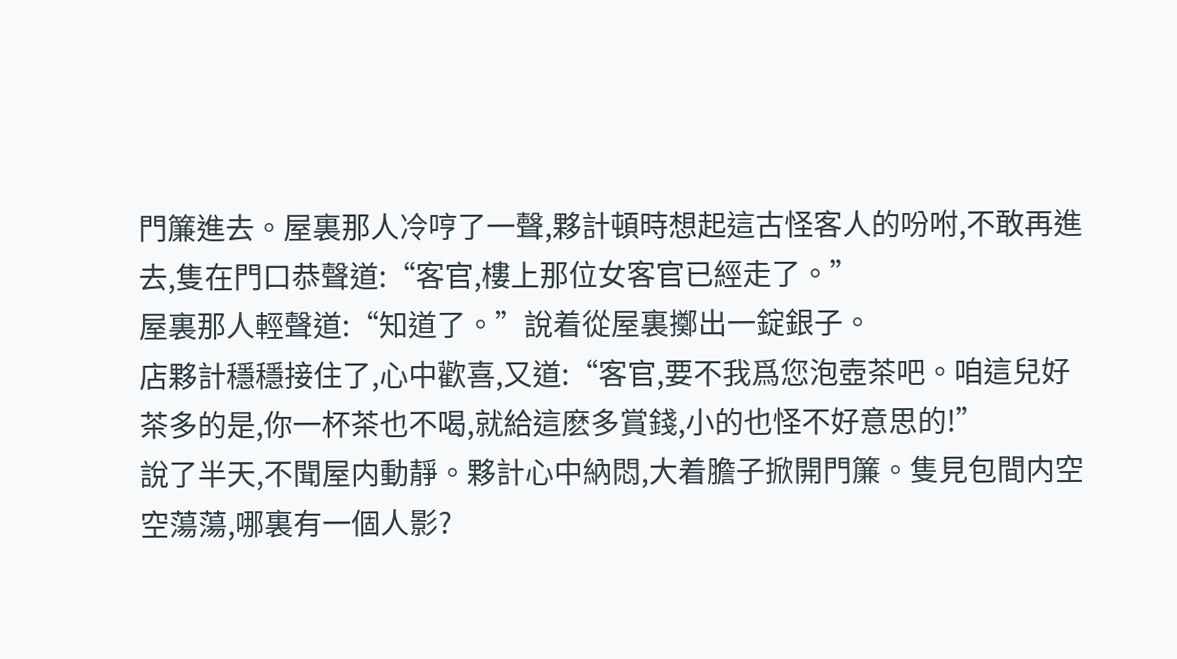門簾進去。屋裏那人冷哼了一聲,夥計頓時想起這古怪客人的吩咐,不敢再進去,隻在門口恭聲道:“客官,樓上那位女客官已經走了。”
屋裏那人輕聲道:“知道了。”說着從屋裏擲出一錠銀子。
店夥計穩穩接住了,心中歡喜,又道:“客官,要不我爲您泡壺茶吧。咱這兒好茶多的是,你一杯茶也不喝,就給這麽多賞錢,小的也怪不好意思的!”
說了半天,不聞屋内動靜。夥計心中納悶,大着膽子掀開門簾。隻見包間内空空蕩蕩,哪裏有一個人影?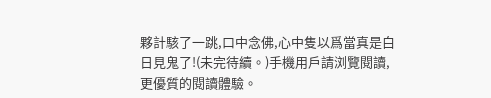夥計駭了一跳,口中念佛,心中隻以爲當真是白日見鬼了!(未完待續。)手機用戶請浏覽閱讀,更優質的閱讀體驗。